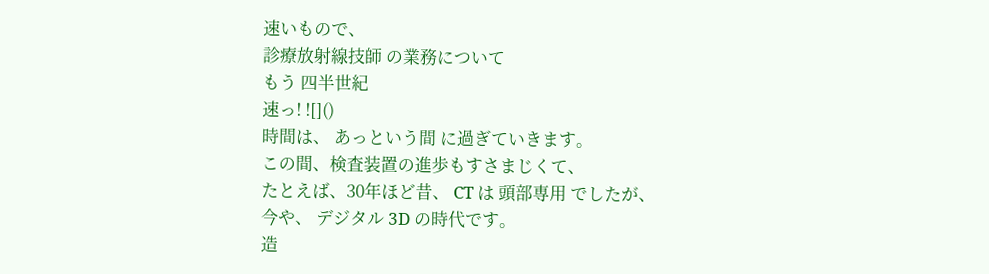速いもので、
診療放射線技師 の業務について
もう 四半世紀
速っ! ![]()
時間は、 あっという間 に過ぎていきます。
この間、検査装置の進歩もすさまじくて、
たとえば、30年ほど昔、 CT は 頭部専用 でしたが、
今や、 デジタル 3D の時代です。
造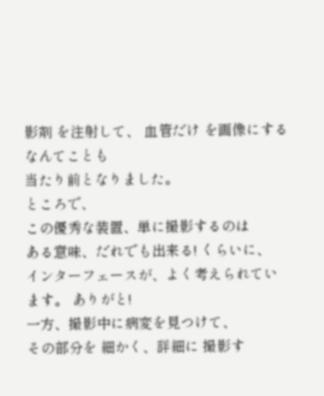影剤 を注射して、 血管だけ を画像にするなんてことも
当たり前となりました。
ところで、
この優秀な装置、単に撮影するのは
ある意味、だれでも出来る! くらいに、
インターフェースが、よく考えられています。 ありがと!
一方、撮影中に病変を見つけて、
その部分を 細かく、詳細に 撮影す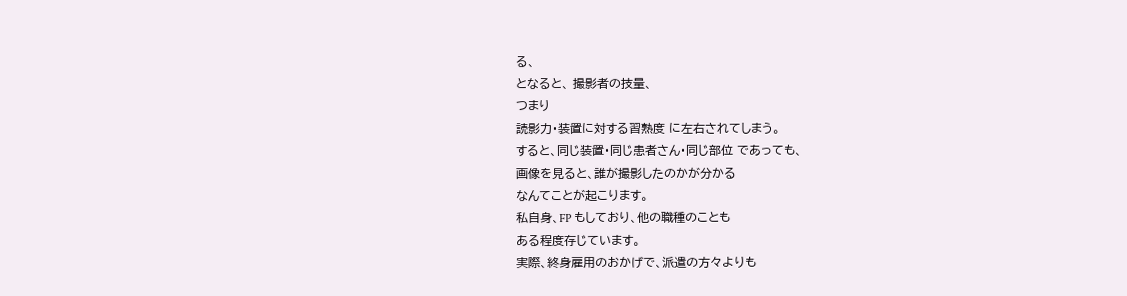る、
となると、 撮影者の技量、
つまり
読影力・装置に対する習熟度 に左右されてしまう。
すると、同じ装置・同じ患者さん・同じ部位 であっても、
画像を見ると、誰が撮影したのかが分かる
なんてことが起こります。
私自身、FP もしており、他の職種のことも
ある程度存じています。
実際、終身雇用のおかげで、派遣の方々よりも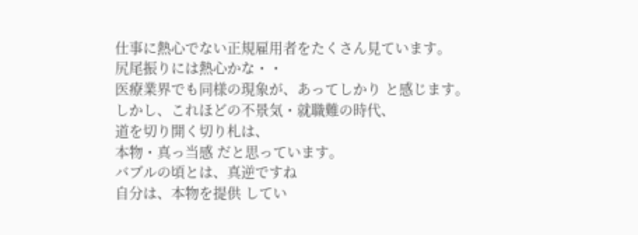仕事に熱心でない正規雇用者をたくさん見ています。
尻尾振りには熱心かな・・
医療業界でも同様の現象が、あってしかり と感じます。
しかし、これほどの不景気・就職難の時代、
道を切り開く切り札は、
本物・真っ当感 だと思っています。
バブルの頃とは、真逆ですね
自分は、本物を提供 してい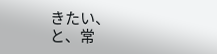きたい、
と、常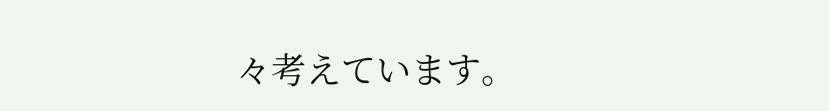々考えています。